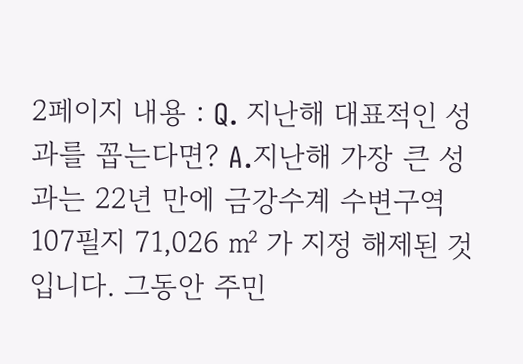2페이지 내용 : Q. 지난해 대표적인 성과를 꼽는다면? A.지난해 가장 큰 성과는 22년 만에 금강수계 수변구역 107필지 71,026 ㎡ 가 지정 해제된 것입니다. 그동안 주민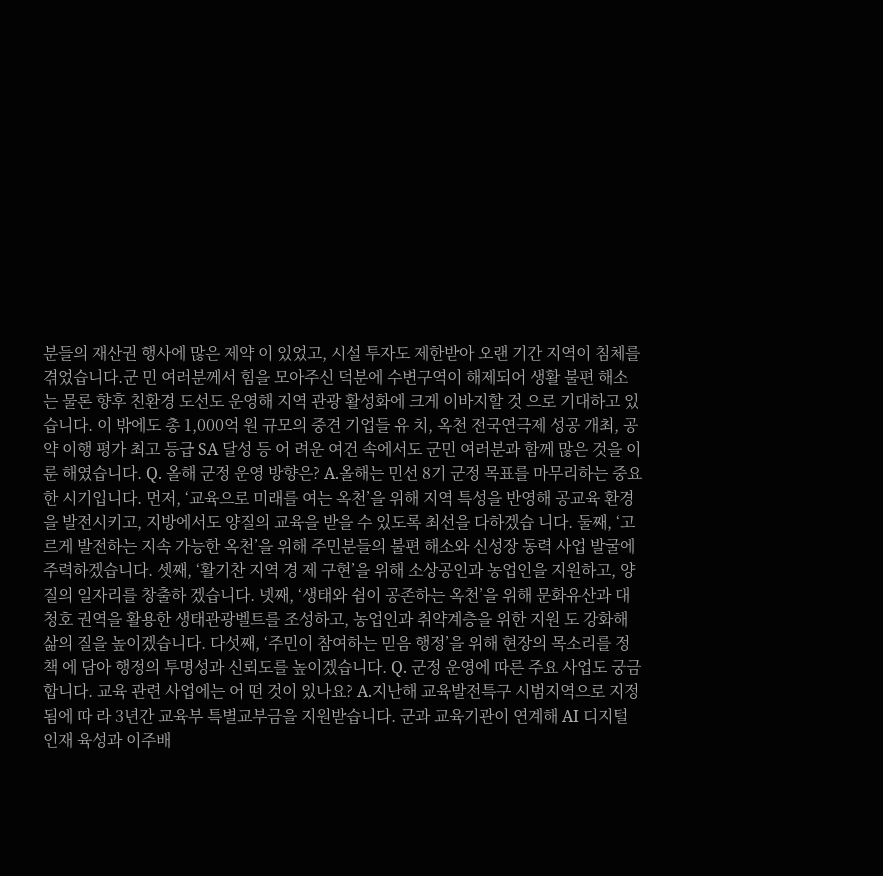분들의 재산권 행사에 많은 제약 이 있었고, 시설 투자도 제한받아 오랜 기간 지역이 침체를 겪었습니다.군 민 여러분께서 힘을 모아주신 덕분에 수변구역이 해제되어 생활 불편 해소 는 물론 향후 친환경 도선도 운영해 지역 관광 활성화에 크게 이바지할 것 으로 기대하고 있습니다. 이 밖에도 총 1,000억 원 규모의 중견 기업들 유 치, 옥천 전국연극제 성공 개최, 공약 이행 평가 최고 등급 SA 달성 등 어 려운 여건 속에서도 군민 여러분과 함께 많은 것을 이룬 해였습니다. Q. 올해 군정 운영 방향은? A.올해는 민선 8기 군정 목표를 마무리하는 중요한 시기입니다. 먼저, ‘교육으로 미래를 여는 옥천’을 위해 지역 특성을 반영해 공교육 환경을 발전시키고, 지방에서도 양질의 교육을 받을 수 있도록 최선을 다하겠습 니다. 둘째, ‘고르게 발전하는 지속 가능한 옥천’을 위해 주민분들의 불편 해소와 신성장 동력 사업 발굴에 주력하겠습니다. 셋째, ‘활기찬 지역 경 제 구현’을 위해 소상공인과 농업인을 지원하고, 양질의 일자리를 창출하 겠습니다. 넷째, ‘생태와 쉼이 공존하는 옥천’을 위해 문화유산과 대청호 권역을 활용한 생태관광벨트를 조성하고, 농업인과 취약계층을 위한 지원 도 강화해 삶의 질을 높이겠습니다. 다섯째, ‘주민이 참여하는 믿음 행정’을 위해 현장의 목소리를 정책 에 담아 행정의 투명성과 신뢰도를 높이겠습니다. Q. 군정 운영에 따른 주요 사업도 궁금합니다. 교육 관련 사업에는 어 떤 것이 있나요? A.지난해 교육발전특구 시범지역으로 지정됨에 따 라 3년간 교육부 특별교부금을 지원받습니다. 군과 교육기관이 연계해 AI 디지털 인재 육성과 이주배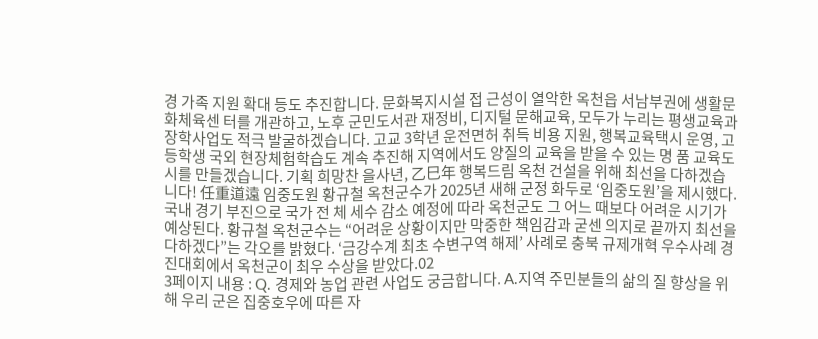경 가족 지원 확대 등도 추진합니다. 문화복지시설 접 근성이 열악한 옥천읍 서남부권에 생활문화체육센 터를 개관하고, 노후 군민도서관 재정비, 디지털 문해교육, 모두가 누리는 평생교육과 장학사업도 적극 발굴하겠습니다. 고교 3학년 운전면허 취득 비용 지원, 행복교육택시 운영, 고등학생 국외 현장체험학습도 계속 추진해 지역에서도 양질의 교육을 받을 수 있는 명 품 교육도시를 만들겠습니다. 기획 희망찬 을사년, 乙巳年 행복드림 옥천 건설을 위해 최선을 다하겠습니다! 任重道遠 임중도원 황규철 옥천군수가 2025년 새해 군정 화두로 ‘임중도원’을 제시했다. 국내 경기 부진으로 국가 전 체 세수 감소 예정에 따라 옥천군도 그 어느 때보다 어려운 시기가 예상된다. 황규철 옥천군수는 “어려운 상황이지만 막중한 책임감과 굳센 의지로 끝까지 최선을 다하겠다”는 각오를 밝혔다. ‘금강수계 최초 수변구역 해제’ 사례로 충북 규제개혁 우수사례 경진대회에서 옥천군이 최우 수상을 받았다.02
3페이지 내용 : Q. 경제와 농업 관련 사업도 궁금합니다. A.지역 주민분들의 삶의 질 향상을 위해 우리 군은 집중호우에 따른 자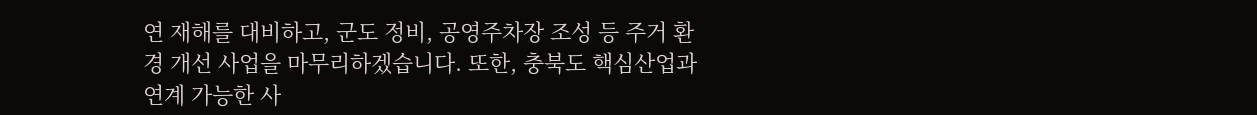연 재해를 대비하고, 군도 정비, 공영주차장 조성 등 주거 환경 개선 사업을 마무리하겠습니다. 또한, 충북도 핵심산업과 연계 가능한 사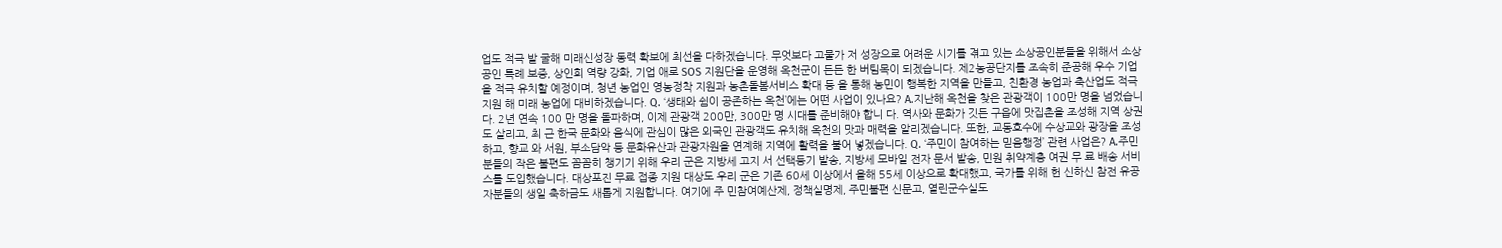업도 적극 발 굴해 미래신성장 동력 확보에 최선을 다하겠습니다. 무엇보다 고물가 저 성장으로 어려운 시기를 겪고 있는 소상공인분들을 위해서 소상공인 특례 보증, 상인회 역량 강화, 기업 애로 SOS 지원단을 운영해 옥천군이 든든 한 버팀목이 되겠습니다. 제2농공단지를 조속히 준공해 우수 기업을 적극 유치할 예정이며, 청년 농업인 영농정착 지원과 농촌돌봄서비스 확대 등 을 통해 농민이 행복한 지역을 만들고, 친환경 농업과 축산업도 적극 지원 해 미래 농업에 대비하겠습니다. Q. ‘생태와 쉼이 공존하는 옥천’에는 어떤 사업이 있나요? A.지난해 옥천을 찾은 관광객이 100만 명을 넘었습니다. 2년 연속 100 만 명을 돌파하며, 이제 관광객 200만, 300만 명 시대를 준비해야 합니 다. 역사와 문화가 깃든 구읍에 맛집촌을 조성해 지역 상권도 살리고, 최 근 한국 문화와 음식에 관심이 많은 외국인 관광객도 유치해 옥천의 맛과 매력을 알리겠습니다. 또한, 교동호수에 수상교와 광장을 조성하고, 향교 와 서원, 부소담악 등 문화유산과 관광자원을 연계해 지역에 활력을 불어 넣겠습니다. Q. ‘주민이 참여하는 믿음행정’ 관련 사업은? A.주민분들의 작은 불편도 꼼꼼히 챙기기 위해 우리 군은 지방세 고지 서 선택등기 발송, 지방세 모바일 전자 문서 발송, 민원 취약계층 여권 무 료 배송 서비스를 도입했습니다. 대상포진 무료 접종 지원 대상도 우리 군은 기존 60세 이상에서 올해 55세 이상으로 확대했고, 국가를 위해 헌 신하신 참전 유공자분들의 생일 축하금도 새롭게 지원합니다. 여기에 주 민참여예산제, 정책실명제, 주민불편 신문고, 열린군수실도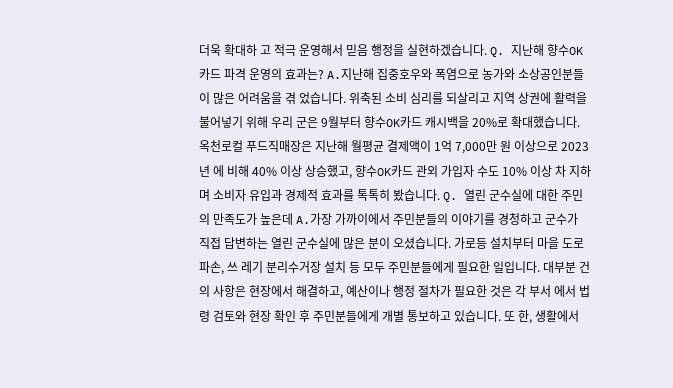더욱 확대하 고 적극 운영해서 믿음 행정을 실현하겠습니다. Q. 지난해 향수OK카드 파격 운영의 효과는? A.지난해 집중호우와 폭염으로 농가와 소상공인분들이 많은 어려움을 겪 었습니다. 위축된 소비 심리를 되살리고 지역 상권에 활력을 불어넣기 위해 우리 군은 9월부터 향수OK카드 캐시백을 20%로 확대했습니다. 옥천로컬 푸드직매장은 지난해 월평균 결제액이 1억 7,000만 원 이상으로 2023년 에 비해 40% 이상 상승했고, 향수OK카드 관외 가입자 수도 10% 이상 차 지하며 소비자 유입과 경제적 효과를 톡톡히 봤습니다. Q. 열린 군수실에 대한 주민의 만족도가 높은데 A.가장 가까이에서 주민분들의 이야기를 경청하고 군수가 직접 답변하는 열린 군수실에 많은 분이 오셨습니다. 가로등 설치부터 마을 도로 파손, 쓰 레기 분리수거장 설치 등 모두 주민분들에게 필요한 일입니다. 대부분 건 의 사항은 현장에서 해결하고, 예산이나 행정 절차가 필요한 것은 각 부서 에서 법령 검토와 현장 확인 후 주민분들에게 개별 통보하고 있습니다. 또 한, 생활에서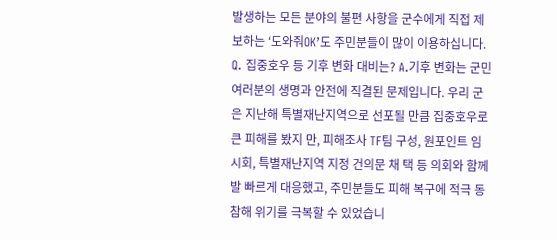발생하는 모든 분야의 불편 사항을 군수에게 직접 제보하는 ‘도와줘OK’도 주민분들이 많이 이용하십니다. Q. 집중호우 등 기후 변화 대비는? A.기후 변화는 군민 여러분의 생명과 안전에 직결된 문제입니다. 우리 군은 지난해 특별재난지역으로 선포될 만큼 집중호우로 큰 피해를 봤지 만, 피해조사 TF팀 구성, 원포인트 임시회, 특별재난지역 지정 건의문 채 택 등 의회와 함께 발 빠르게 대응했고, 주민분들도 피해 복구에 적극 동 참해 위기를 극복할 수 있었습니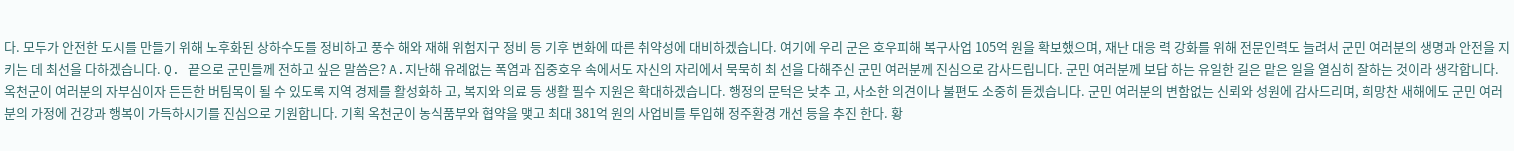다. 모두가 안전한 도시를 만들기 위해 노후화된 상하수도를 정비하고 풍수 해와 재해 위험지구 정비 등 기후 변화에 따른 취약성에 대비하겠습니다. 여기에 우리 군은 호우피해 복구사업 105억 원을 확보했으며, 재난 대응 력 강화를 위해 전문인력도 늘려서 군민 여러분의 생명과 안전을 지키는 데 최선을 다하겠습니다. Q. 끝으로 군민들께 전하고 싶은 말씀은? A.지난해 유례없는 폭염과 집중호우 속에서도 자신의 자리에서 묵묵히 최 선을 다해주신 군민 여러분께 진심으로 감사드립니다. 군민 여러분께 보답 하는 유일한 길은 맡은 일을 열심히 잘하는 것이라 생각합니다. 옥천군이 여러분의 자부심이자 든든한 버팀목이 될 수 있도록 지역 경제를 활성화하 고, 복지와 의료 등 생활 필수 지원은 확대하겠습니다. 행정의 문턱은 낮추 고, 사소한 의견이나 불편도 소중히 듣겠습니다. 군민 여러분의 변함없는 신뢰와 성원에 감사드리며, 희망찬 새해에도 군민 여러분의 가정에 건강과 행복이 가득하시기를 진심으로 기원합니다. 기획 옥천군이 농식품부와 협약을 맺고 최대 381억 원의 사업비를 투입해 정주환경 개선 등을 추진 한다. 황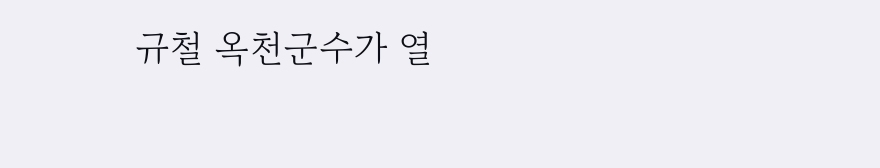규철 옥천군수가 열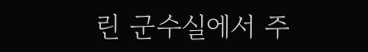린 군수실에서 주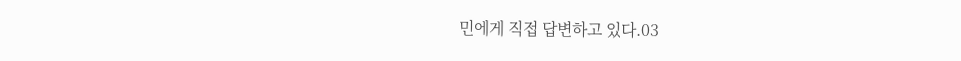민에게 직접 답변하고 있다.03